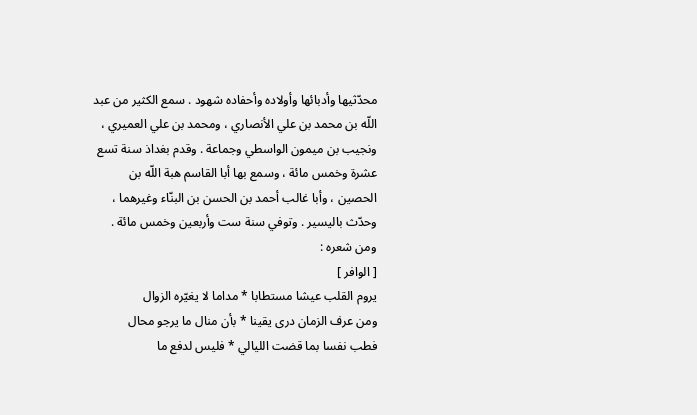محدّثيها وأدبائها وأولاده وأحفاده شهود . سمع الكثير من عبد اللّه بن محمد بن علي الأنصاري ، ومحمد بن علي العميري ، ونجيب بن ميمون الواسطي وجماعة . وقدم بغداذ سنة تسع عشرة وخمس مائة ، وسمع بها أبا القاسم هبة اللّه بن الحصين ، وأبا غالب أحمد بن الحسن بن البنّاء وغيرهما ، وحدّث باليسير . وتوفي سنة ست وأربعين وخمس مائة . ومن شعره :
[ الوافر ]
يروم القلب عيشا مستطابا * مداما لا يغيّره الزوال
ومن عرف الزمان درى يقينا * بأن منال ما يرجو محال
فطب نفسا بما قضت الليالي * فليس لدفع ما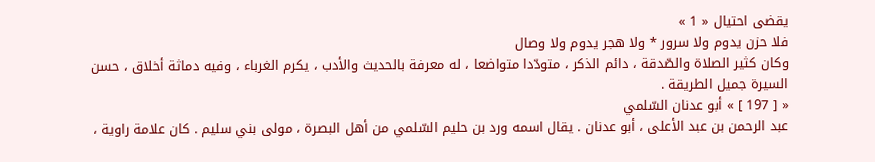يقضى احتيال « 1 »
فلا حزن يدوم ولا سرور * ولا هجر يدوم ولا وصال
وكان كثير الصلاة والصّدقة ، دائم الذكر ، متودّدا متواضعا ، له معرفة بالحديث والأدب ، يكرم الغرباء ، وفيه دماثة أخلاق ، حسن السيرة جميل الطريقة .
« [ 197 ] » أبو عدنان السّلمي
عبد الرحمن بن عبد الأعلى ، أبو عدنان . يقال اسمه ورد بن حليم السّلمي من أهل البصرة ، مولى بني سليم . كان علامة راوية ،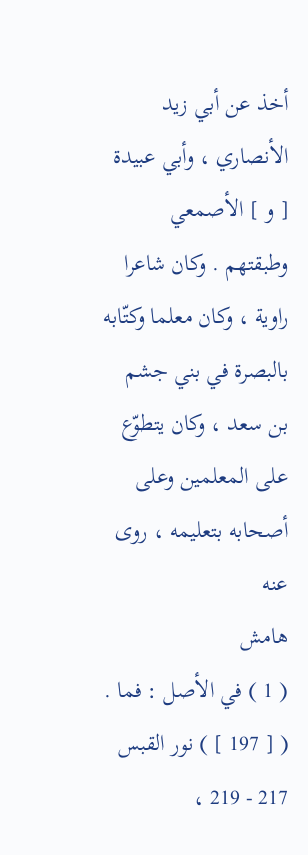أخذ عن أبي زيد الأنصاري ، وأبي عبيدة [ و ] الأصمعي وطبقتهم . وكان شاعرا راوية ، وكان معلما وكتّابه بالبصرة في بني جشم بن سعد ، وكان يتطوّع على المعلمين وعلى أصحابه بتعليمه ، روى عنه
هامش
( 1 ) في الأصل : فما .
( [ 197 ] ) نور القبس 217 - 219 ،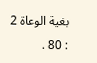بغية الوعاة 2 : 80 .